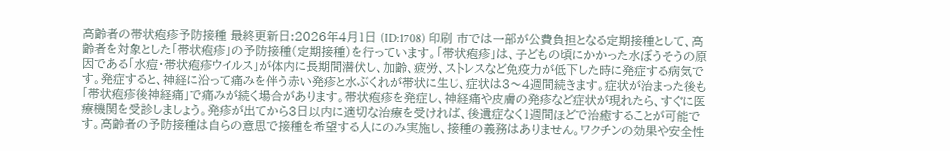高齢者の帯状疱疹予防接種 最終更新日:2026年4月1日 (ID:1708) 印刷 市では一部が公費負担となる定期接種として、高齢者を対象とした「帯状疱疹」の予防接種(定期接種)を行っています。「帯状疱疹」は、子どもの頃にかかった水ぼうそうの原因である「水痘・帯状疱疹ウイルス」が体内に長期間潜伏し、加齢、疲労、ストレスなど免疫力が低下した時に発症する病気です。発症すると、神経に沿って痛みを伴う赤い発疹と水ぶくれが帯状に生じ、症状は3〜4週間続きます。症状が治まった後も「帯状疱疹後神経痛」で痛みが続く場合があります。帯状疱疹を発症し、神経痛や皮膚の発疹など症状が現れたら、すぐに医療機関を受診しましょう。発疹が出てから3日以内に適切な治療を受ければ、後遺症なく1週間ほどで治癒することが可能です。高齢者の予防接種は自らの意思で接種を希望する人にのみ実施し、接種の義務はありません。ワクチンの効果や安全性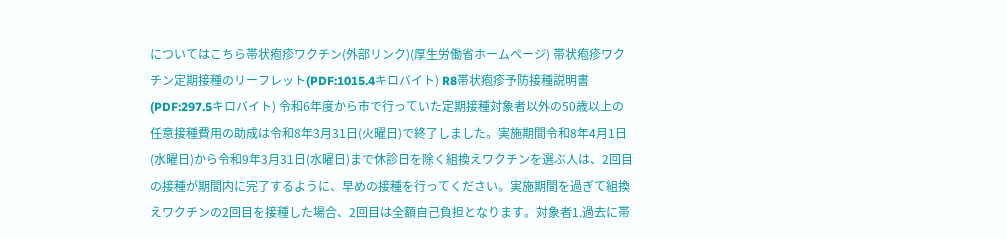についてはこちら帯状疱疹ワクチン(外部リンク)(厚生労働省ホームページ) 帯状疱疹ワクチン定期接種のリーフレット(PDF:1015.4キロバイト) R8帯状疱疹予防接種説明書(PDF:297.5キロバイト) 令和6年度から市で行っていた定期接種対象者以外の50歳以上の任意接種費用の助成は令和8年3月31日(火曜日)で終了しました。実施期間令和8年4月1日(水曜日)から令和9年3月31日(水曜日)まで休診日を除く組換えワクチンを選ぶ人は、2回目の接種が期間内に完了するように、早めの接種を行ってください。実施期間を過ぎて組換えワクチンの2回目を接種した場合、2回目は全額自己負担となります。対象者1.過去に帯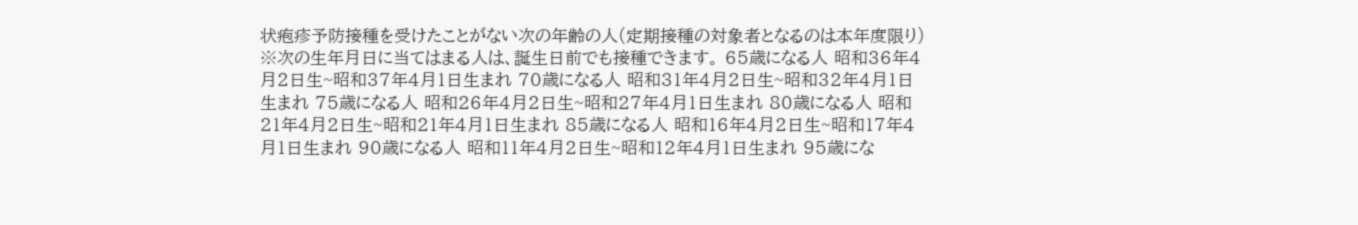状疱疹予防接種を受けたことがない次の年齢の人(定期接種の対象者となるのは本年度限り) ※次の生年月日に当てはまる人は、誕生日前でも接種できます。 65歳になる人 昭和36年4月2日生~昭和37年4月1日生まれ 70歳になる人 昭和31年4月2日生~昭和32年4月1日生まれ 75歳になる人 昭和26年4月2日生~昭和27年4月1日生まれ 80歳になる人 昭和21年4月2日生~昭和21年4月1日生まれ 85歳になる人 昭和16年4月2日生~昭和17年4月1日生まれ 90歳になる人 昭和11年4月2日生~昭和12年4月1日生まれ 95歳にな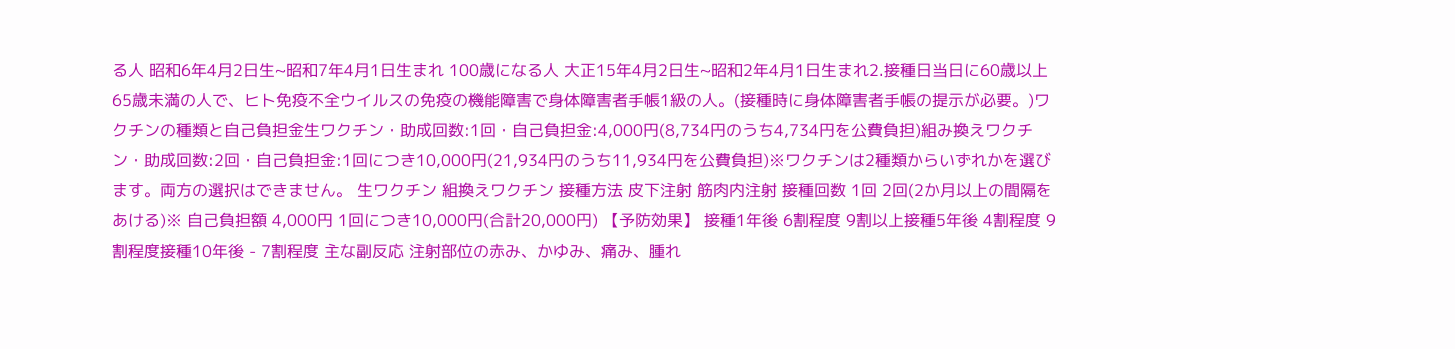る人 昭和6年4月2日生~昭和7年4月1日生まれ 100歳になる人 大正15年4月2日生~昭和2年4月1日生まれ2.接種日当日に60歳以上65歳未満の人で、ヒト免疫不全ウイルスの免疫の機能障害で身体障害者手帳1級の人。(接種時に身体障害者手帳の提示が必要。)ワクチンの種類と自己負担金生ワクチン・助成回数:1回・自己負担金:4,000円(8,734円のうち4,734円を公費負担)組み換えワクチン・助成回数:2回・自己負担金:1回につき10,000円(21,934円のうち11,934円を公費負担)※ワクチンは2種類からいずれかを選びます。両方の選択はできません。 生ワクチン 組換えワクチン 接種方法 皮下注射 筋肉内注射 接種回数 1回 2回(2か月以上の間隔をあける)※ 自己負担額 4,000円 1回につき10,000円(合計20,000円) 【予防効果】 接種1年後 6割程度 9割以上接種5年後 4割程度 9割程度接種10年後 - 7割程度 主な副反応 注射部位の赤み、かゆみ、痛み、腫れ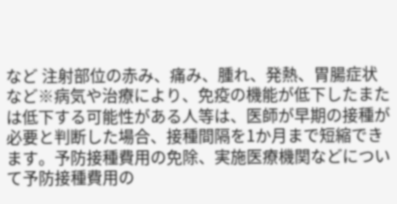など 注射部位の赤み、痛み、腫れ、発熱、胃腸症状など※病気や治療により、免疫の機能が低下したまたは低下する可能性がある人等は、医師が早期の接種が必要と判断した場合、接種間隔を1か月まで短縮できます。予防接種費用の免除、実施医療機関などについて予防接種費用の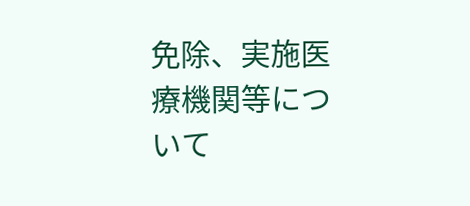免除、実施医療機関等について